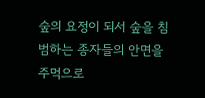숲의 요정이 되서 숲을 침범하는 종자들의 안면을 주먹으로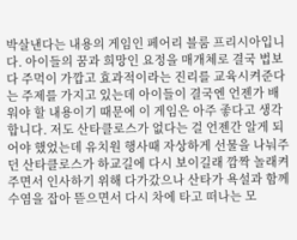박살낸다는 내용의 게임인 페어리 블룸 프리시아입니다. 아이들의 꿈과 희망인 요정을 매개체로 결국 법보다 주먹이 가깝고 효과적이라는 진리를 교육시켜준다는 주제를 가지고 있는데 아이들이 결국엔 언젠가 배워야 할 내용이기 때문에 이 게임은 아주 좋다고 생각합니다. 저도 산타클로스가 없다는 걸 언젠간 알게 되어야 했었는데 유치원 행사때 자상하게 선물을 나눠주던 산타클로스가 하교길에 다시 보이길래 깜짝 놀래켜주면서 인사하기 위해 다가갔으나 산타가 욕설과 함께 수염을 잡아 뜯으면서 다시 차에 타고 떠나는 모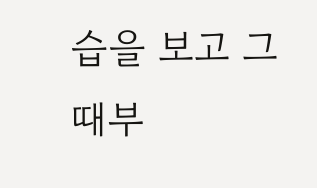습을 보고 그때부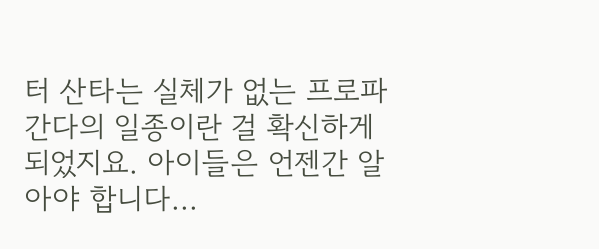터 산타는 실체가 없는 프로파간다의 일종이란 걸 확신하게 되었지요. 아이들은 언젠간 알아야 합니다...